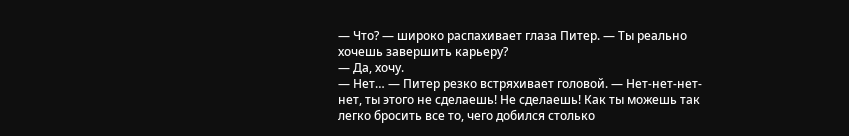— Что? — широко распахивает глаза Питер. — Ты реально хочешь завершить карьеру?
— Да, хочу.
— Нет… — Питер резко встряхивает головой. — Нет-нет-нет-нет, ты этого не сделаешь! Не сделаешь! Как ты можешь так легко бросить все то, чего добился столько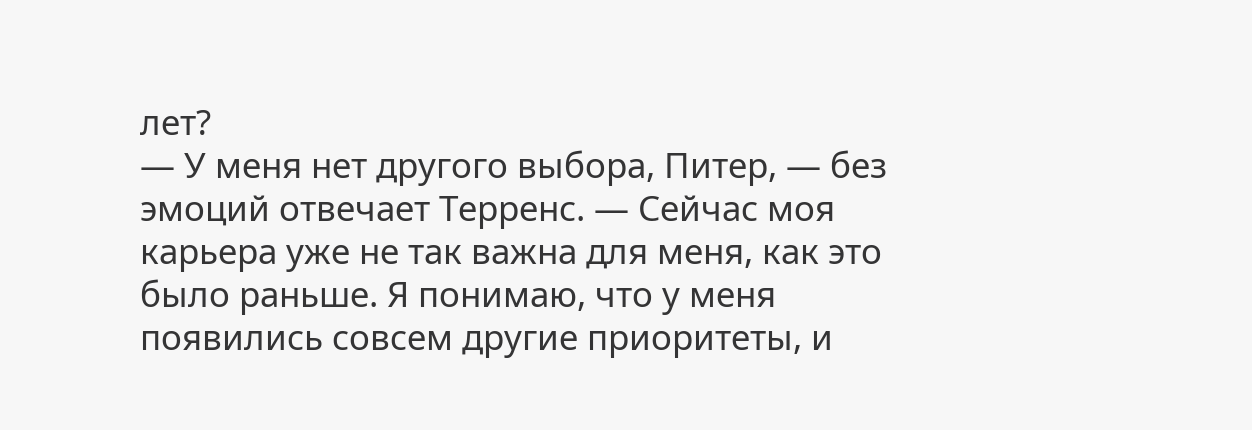лет?
— У меня нет другого выбора, Питер, — без эмоций отвечает Терренс. — Сейчас моя карьера уже не так важна для меня, как это было раньше. Я понимаю, что у меня появились совсем другие приоритеты, и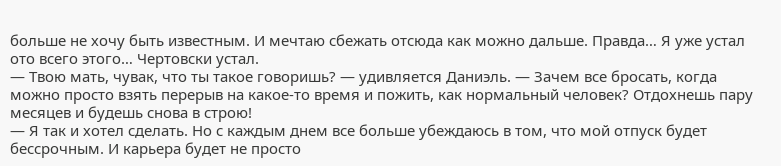больше не хочу быть известным. И мечтаю сбежать отсюда как можно дальше. Правда… Я уже устал ото всего этого… Чертовски устал.
— Твою мать, чувак, что ты такое говоришь? — удивляется Даниэль. — Зачем все бросать, когда можно просто взять перерыв на какое-то время и пожить, как нормальный человек? Отдохнешь пару месяцев и будешь снова в строю!
— Я так и хотел сделать. Но с каждым днем все больше убеждаюсь в том, что мой отпуск будет бессрочным. И карьера будет не просто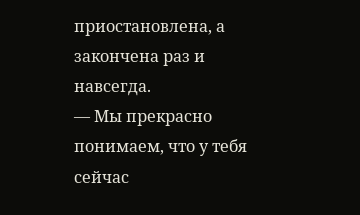приостановлена, а закончена раз и навсегда.
— Мы прекрасно понимаем, что у тебя сейчас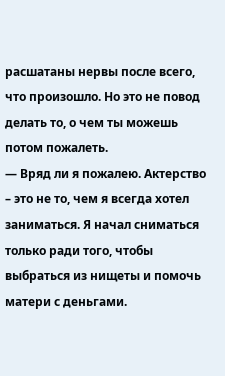расшатаны нервы после всего, что произошло. Но это не повод делать то, о чем ты можешь потом пожалеть.
— Вряд ли я пожалею. Актерство – это не то, чем я всегда хотел заниматься. Я начал сниматься только ради того, чтобы выбраться из нищеты и помочь матери с деньгами.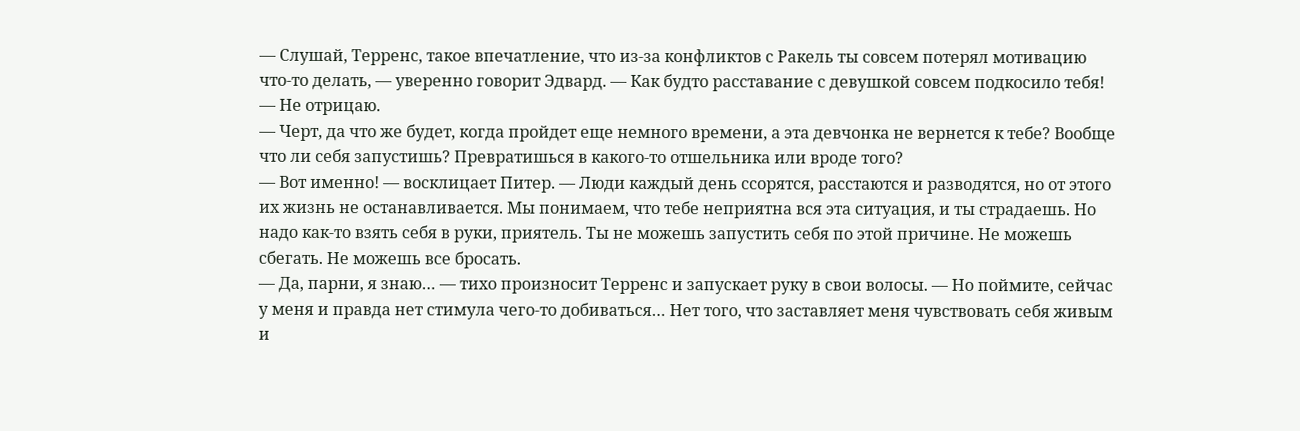— Слушай, Терренс, такое впечатление, что из-за конфликтов с Ракель ты совсем потерял мотивацию что-то делать, — уверенно говорит Эдвард. — Как будто расставание с девушкой совсем подкосило тебя!
— Не отрицаю.
— Черт, да что же будет, когда пройдет еще немного времени, а эта девчонка не вернется к тебе? Вообще что ли себя запустишь? Превратишься в какого-то отшельника или вроде того?
— Вот именно! — восклицает Питер. — Люди каждый день ссорятся, расстаются и разводятся, но от этого их жизнь не останавливается. Мы понимаем, что тебе неприятна вся эта ситуация, и ты страдаешь. Но надо как-то взять себя в руки, приятель. Ты не можешь запустить себя по этой причине. Не можешь сбегать. Не можешь все бросать.
— Да, парни, я знаю… — тихо произносит Терренс и запускает руку в свои волосы. — Но поймите, сейчас у меня и правда нет стимула чего-то добиваться… Нет того, что заставляет меня чувствовать себя живым и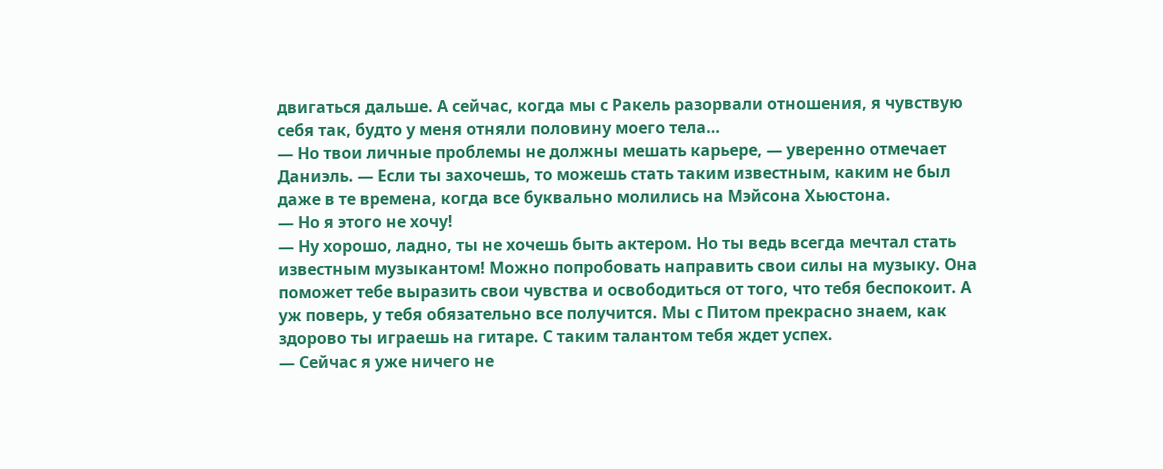двигаться дальше. А сейчас, когда мы с Ракель разорвали отношения, я чувствую себя так, будто у меня отняли половину моего тела…
— Но твои личные проблемы не должны мешать карьере, — уверенно отмечает Даниэль. — Если ты захочешь, то можешь стать таким известным, каким не был даже в те времена, когда все буквально молились на Мэйсона Хьюстона.
— Но я этого не хочу!
— Ну хорошо, ладно, ты не хочешь быть актером. Но ты ведь всегда мечтал стать известным музыкантом! Можно попробовать направить свои силы на музыку. Она поможет тебе выразить свои чувства и освободиться от того, что тебя беспокоит. А уж поверь, у тебя обязательно все получится. Мы с Питом прекрасно знаем, как здорово ты играешь на гитаре. С таким талантом тебя ждет успех.
— Сейчас я уже ничего не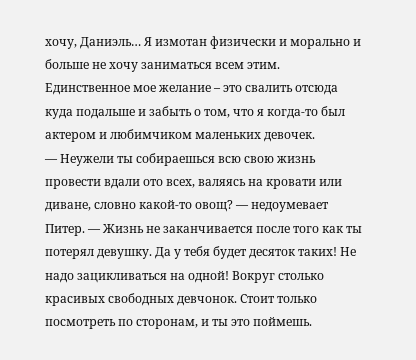хочу, Даниэль… Я измотан физически и морально и больше не хочу заниматься всем этим. Единственное мое желание – это свалить отсюда куда подальше и забыть о том, что я когда-то был актером и любимчиком маленьких девочек.
— Неужели ты собираешься всю свою жизнь провести вдали ото всех, валяясь на кровати или диване, словно какой-то овощ? — недоумевает Питер. — Жизнь не заканчивается после того как ты потерял девушку. Да у тебя будет десяток таких! Не надо зацикливаться на одной! Вокруг столько красивых свободных девчонок. Стоит только посмотреть по сторонам, и ты это поймешь.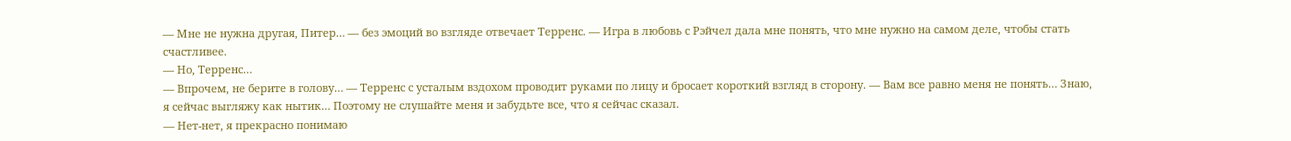— Мне не нужна другая, Питер… — без эмоций во взгляде отвечает Терренс. — Игра в любовь с Рэйчел дала мне понять, что мне нужно на самом деле, чтобы стать счастливее.
— Но, Терренс…
— Впрочем, не берите в голову… — Терренс с усталым вздохом проводит руками по лицу и бросает короткий взгляд в сторону. — Вам все равно меня не понять… Знаю, я сейчас выгляжу как нытик… Поэтому не слушайте меня и забудьте все, что я сейчас сказал.
— Нет-нет, я прекрасно понимаю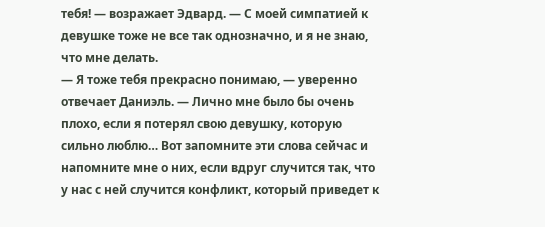тебя! — возражает Эдвард. — С моей симпатией к девушке тоже не все так однозначно, и я не знаю, что мне делать.
— Я тоже тебя прекрасно понимаю, — уверенно отвечает Даниэль. — Лично мне было бы очень плохо, если я потерял свою девушку, которую сильно люблю… Вот запомните эти слова сейчас и напомните мне о них, если вдруг случится так, что у нас с ней случится конфликт, который приведет к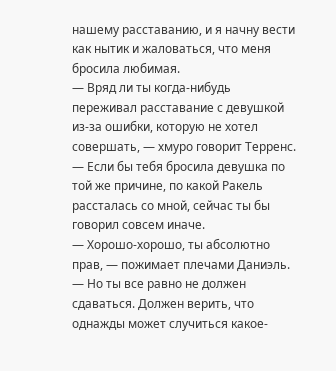нашему расставанию, и я начну вести как нытик и жаловаться, что меня бросила любимая.
— Вряд ли ты когда-нибудь переживал расставание с девушкой из-за ошибки, которую не хотел совершать, — хмуро говорит Терренс. — Если бы тебя бросила девушка по той же причине, по какой Ракель рассталась со мной, сейчас ты бы говорил совсем иначе.
— Хорошо-хорошо, ты абсолютно прав, — пожимает плечами Даниэль. — Но ты все равно не должен сдаваться. Должен верить, что однажды может случиться какое-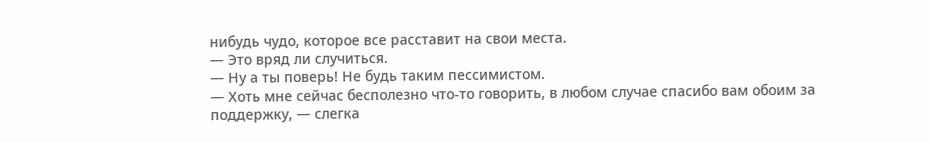нибудь чудо, которое все расставит на свои места.
— Это вряд ли случиться.
— Ну а ты поверь! Не будь таким пессимистом.
— Хоть мне сейчас бесполезно что-то говорить, в любом случае спасибо вам обоим за поддержку, — слегка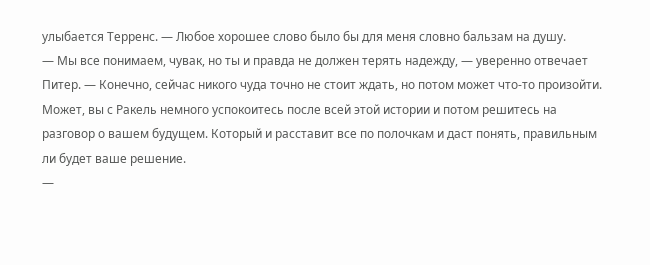улыбается Терренс. — Любое хорошее слово было бы для меня словно бальзам на душу.
— Мы все понимаем, чувак, но ты и правда не должен терять надежду, — уверенно отвечает Питер. — Конечно, сейчас никого чуда точно не стоит ждать, но потом может что-то произойти. Может, вы с Ракель немного успокоитесь после всей этой истории и потом решитесь на разговор о вашем будущем. Который и расставит все по полочкам и даст понять, правильным ли будет ваше решение.
—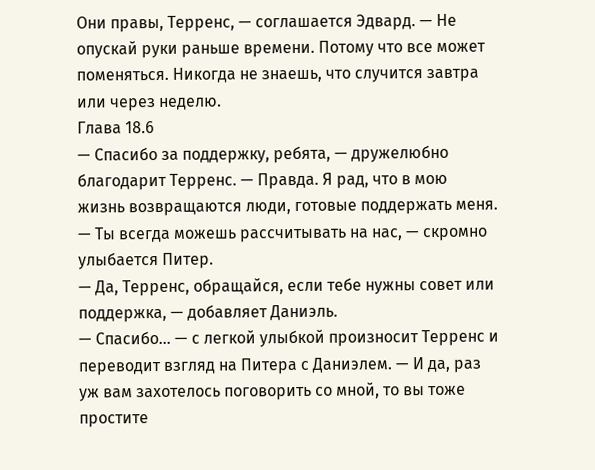Они правы, Терренс, — соглашается Эдвард. — Не опускай руки раньше времени. Потому что все может поменяться. Никогда не знаешь, что случится завтра или через неделю.
Глава 18.6
— Спасибо за поддержку, ребята, — дружелюбно благодарит Терренс. — Правда. Я рад, что в мою жизнь возвращаются люди, готовые поддержать меня.
— Ты всегда можешь рассчитывать на нас, — скромно улыбается Питер.
— Да, Терренс, обращайся, если тебе нужны совет или поддержка, — добавляет Даниэль.
— Спасибо… — с легкой улыбкой произносит Терренс и переводит взгляд на Питера с Даниэлем. — И да, раз уж вам захотелось поговорить со мной, то вы тоже простите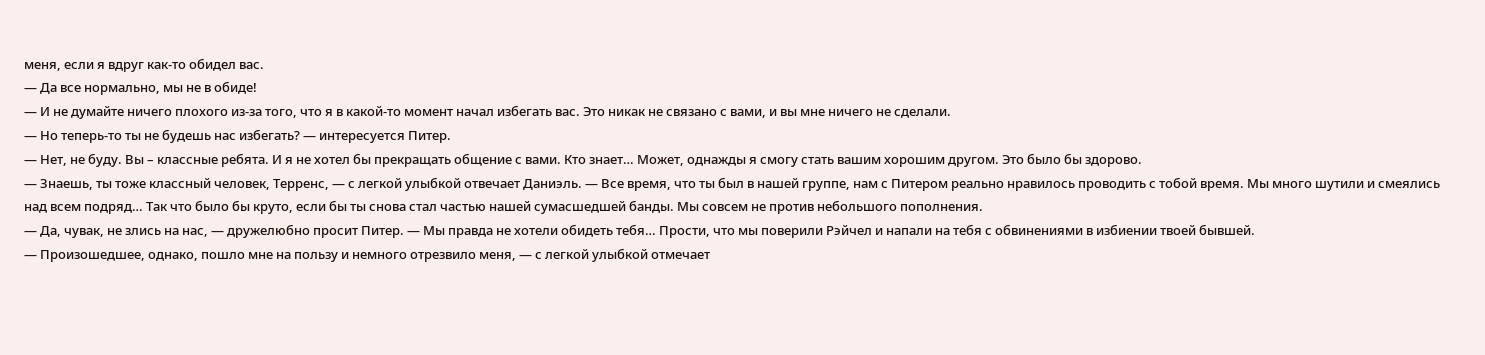меня, если я вдруг как-то обидел вас.
— Да все нормально, мы не в обиде!
— И не думайте ничего плохого из-за того, что я в какой-то момент начал избегать вас. Это никак не связано с вами, и вы мне ничего не сделали.
— Но теперь-то ты не будешь нас избегать? — интересуется Питер.
— Нет, не буду. Вы – классные ребята. И я не хотел бы прекращать общение с вами. Кто знает… Может, однажды я смогу стать вашим хорошим другом. Это было бы здорово.
— Знаешь, ты тоже классный человек, Терренс, — с легкой улыбкой отвечает Даниэль. — Все время, что ты был в нашей группе, нам с Питером реально нравилось проводить с тобой время. Мы много шутили и смеялись над всем подряд… Так что было бы круто, если бы ты снова стал частью нашей сумасшедшей банды. Мы совсем не против небольшого пополнения.
— Да, чувак, не злись на нас, — дружелюбно просит Питер. — Мы правда не хотели обидеть тебя… Прости, что мы поверили Рэйчел и напали на тебя с обвинениями в избиении твоей бывшей.
— Произошедшее, однако, пошло мне на пользу и немного отрезвило меня, — с легкой улыбкой отмечает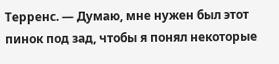Терренс. — Думаю, мне нужен был этот пинок под зад, чтобы я понял некоторые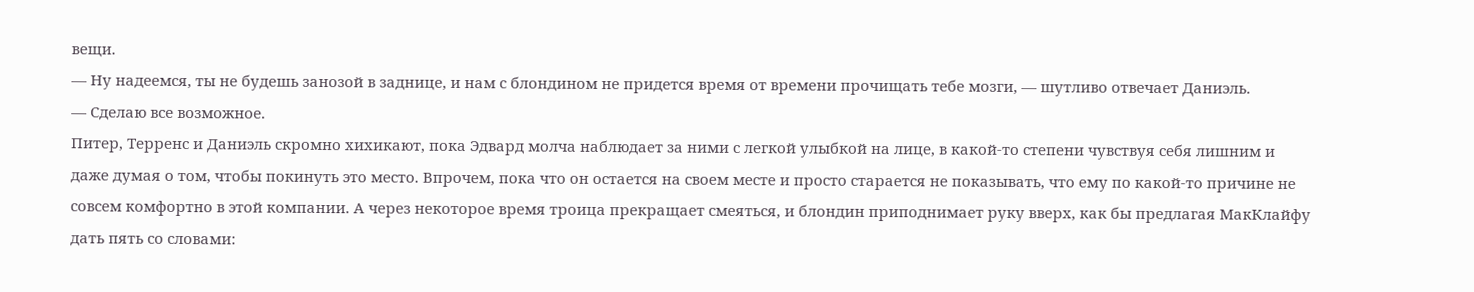вещи.
— Ну надеемся, ты не будешь занозой в заднице, и нам с блондином не придется время от времени прочищать тебе мозги, — шутливо отвечает Даниэль.
— Сделаю все возможное.
Питер, Терренс и Даниэль скромно хихикают, пока Эдвард молча наблюдает за ними с легкой улыбкой на лице, в какой-то степени чувствуя себя лишним и даже думая о том, чтобы покинуть это место. Впрочем, пока что он остается на своем месте и просто старается не показывать, что ему по какой-то причине не совсем комфортно в этой компании. А через некоторое время троица прекращает смеяться, и блондин приподнимает руку вверх, как бы предлагая МакКлайфу дать пять со словами: